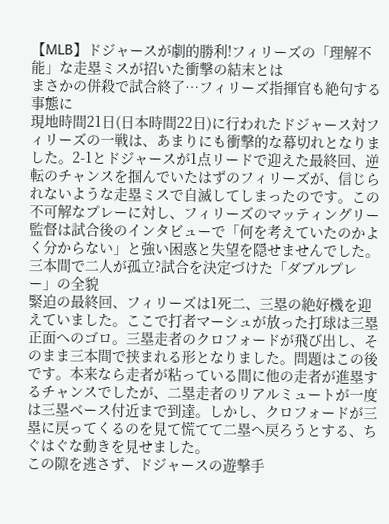【MLB】ドジャースが劇的勝利!フィリーズの「理解不能」な走塁ミスが招いた衝撃の結末とは
まさかの併殺で試合終了…フィリーズ指揮官も絶句する事態に
現地時間21日(日本時間22日)に行われたドジャース対フィリーズの一戦は、あまりにも衝撃的な幕切れとなりました。2-1とドジャースが1点リードで迎えた最終回、逆転のチャンスを掴んでいたはずのフィリーズが、信じられないような走塁ミスで自滅してしまったのです。この不可解なプレーに対し、フィリーズのマッティングリー監督は試合後のインタビューで「何を考えていたのかよく分からない」と強い困惑と失望を隠せませんでした。
三本間で二人が孤立?試合を決定づけた「ダブルプレー」の全貌
緊迫の最終回、フィリーズは1死二、三塁の絶好機を迎えていました。ここで打者マーシュが放った打球は三塁正面へのゴロ。三塁走者のクロフォードが飛び出し、そのまま三本間で挟まれる形となりました。問題はこの後です。本来なら走者が粘っている間に他の走者が進塁するチャンスでしたが、二塁走者のリアルミュートが一度は三塁ベース付近まで到達。しかし、クロフォードが三塁に戻ってくるのを見て慌てて二塁へ戻ろうとする、ちぐはぐな動きを見せました。
この隙を逃さず、ドジャースの遊撃手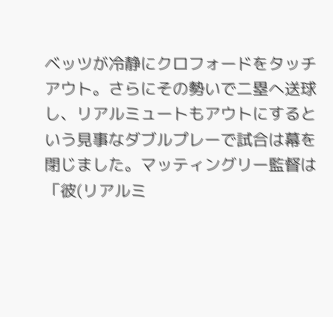ベッツが冷静にクロフォードをタッチアウト。さらにその勢いで二塁へ送球し、リアルミュートもアウトにするという見事なダブルプレーで試合は幕を閉じました。マッティングリー監督は「彼(リアルミ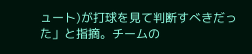ュート)が打球を見て判断すべきだった」と指摘。チームの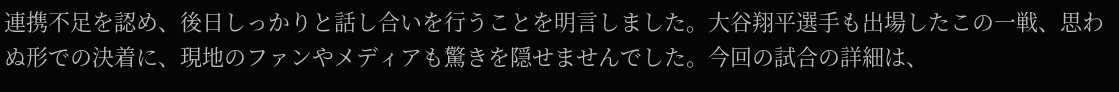連携不足を認め、後日しっかりと話し合いを行うことを明言しました。大谷翔平選手も出場したこの一戦、思わぬ形での決着に、現地のファンやメディアも驚きを隠せませんでした。今回の試合の詳細は、